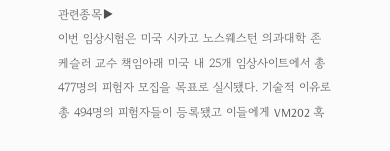관련종목▶
이번 임상시험은 미국 시카고 노스웨스턴 의과대학 존 케슬러 교수 책임아래 미국 내 25개 임상사이트에서 총 477명의 피험자 모집을 목표로 실시됐다. 기술적 이유로 총 494명의 피험자들이 등록됐고 이들에게 VM202 혹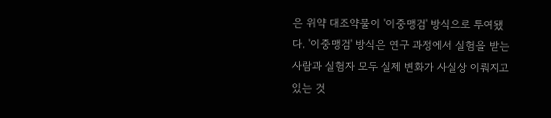은 위약 대조약물이 '이중맹검' 방식으로 투여됐다. '이중맹검' 방식은 연구 과정에서 실험을 받는 사람과 실험자 모두 실제 변화가 사실상 이뤄지고 있는 것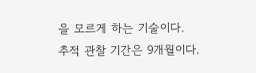을 모르게 하는 기술이다.
추적 관찰 기간은 9개월이다.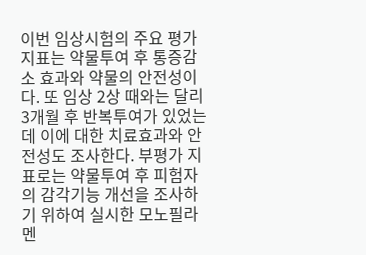이번 임상시험의 주요 평가지표는 약물투여 후 통증감소 효과와 약물의 안전성이다. 또 임상 2상 때와는 달리 3개월 후 반복투여가 있었는데 이에 대한 치료효과와 안전성도 조사한다. 부평가 지표로는 약물투여 후 피험자의 감각기능 개선을 조사하기 위하여 실시한 모노필라멘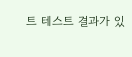트 테스트 결과가 있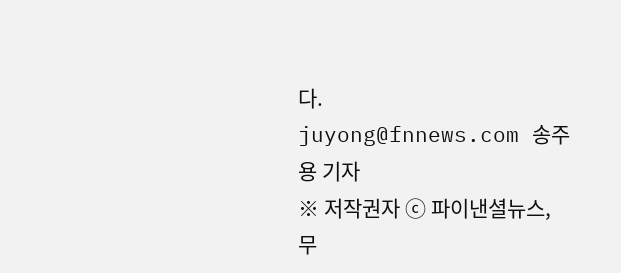다.
juyong@fnnews.com 송주용 기자
※ 저작권자 ⓒ 파이낸셜뉴스, 무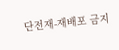단전재-재배포 금지